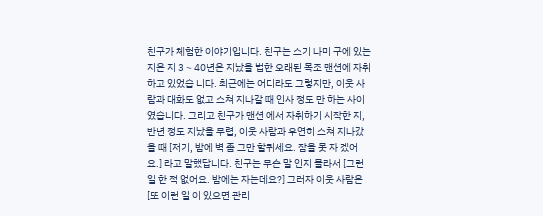친구가 체험한 이야기입니다. 친구는 스기 나미 구에 있는 지은 지 3∼40년은 지났을 법한 오래된 목조 맨션에 자취하고 있었습 니다. 최근에는 어디라도 그렇지만, 이웃 사 람과 대화도 없고 스쳐 지나갈 때 인사 정도 만 하는 사이였습니다. 그리고 친구가 맨션 에서 자취하기 시작한 지, 반년 정도 지났을 무렵, 이웃 사람과 우연히 스쳐 지나갔을 때 [저기, 밤에 벽 좀 그만 할퀴세요. 잠을 못 자 겠어요.] 라고 말했답니다. 친구는 무슨 말 인지 몰라서 [그런 일 한 적 없어요. 밤에는 자는데요?] 그러자 이웃 사람은 [또 이런 일 이 있으면 관리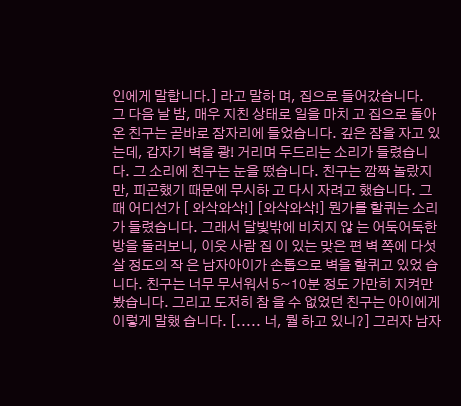인에게 말합니다.] 라고 말하 며, 집으로 들어갔습니다.
그 다음 날 밤, 매우 지친 상태로 일을 마치 고 집으로 돌아온 친구는 곧바로 잠자리에 들었습니다. 깊은 잠을 자고 있는데, 갑자기 벽을 쾅! 거리며 두드리는 소리가 들렸습니 다. 그 소리에 친구는 눈을 떴습니다. 친구는 깜짝 놀랐지만, 피곤했기 때문에 무시하 고 다시 자려고 했습니다. 그때 어디선가 [ 와삭와삭!] [와삭와삭!] 뭔가를 할퀴는 소리 가 들렸습니다. 그래서 달빛밖에 비치지 않 는 어둑어둑한 방을 둘러보니, 이웃 사람 집 이 있는 맞은 편 벽 쪽에 다섯 살 정도의 작 은 남자아이가 손톱으로 벽을 할퀴고 있었 습니다. 친구는 너무 무서워서 5~10분 정도 가만히 지켜만 봤습니다. 그리고 도저히 참 을 수 없었던 친구는 아이에게 이렇게 말했 습니다. [..... 너, 뭘 하고 있니?] 그러자 남자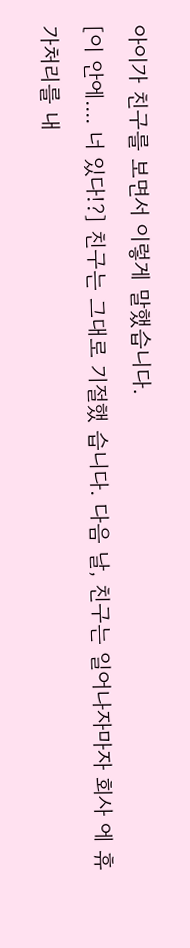아이가 친구를 보면서 이렇게 말했습니다.
[이 안에.... 너 있다!?] 친구는 그대로 기절했 습니다. 다음 날, 친구는 일어나자마자 회사 에 휴가처리를 내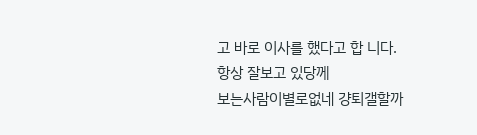고 바로 이사를 했다고 합 니다.
항상 잘보고 있당께
보는사람이별로없네 걍퇴갤할까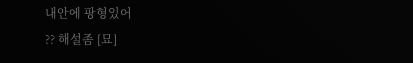내안에 팡형있어
?? 해설좀 [묘]